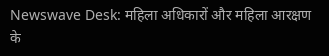Newswave Desk: महिला अधिकारों और महिला आरक्षण के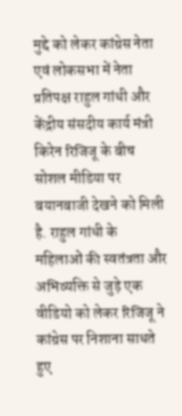मुद्दे को लेकर कांग्रेस नेता एवं लोकसभा में नेता प्रतिपक्ष राहुल गांधी और केंद्रीय संसदीय कार्य मंत्री किरेन रिजिजू के बीच सोशल मीडिया पर बयानबाजी देखने को मिली है. राहुल गांधी के महिलाओं की स्वतंत्रता और अभिव्यक्ति से जुड़े एक वीडियो को लेकर रिजिजू ने कांग्रेस पर निशाना साधते हुए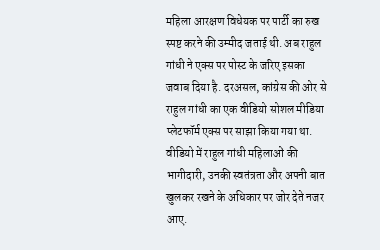महिला आरक्षण विधेयक पर पार्टी का रुख स्पष्ट करने की उम्मीद जताई थी. अब राहुल गांधी ने एक्स पर पोस्ट के जरिए इसका जवाब दिया है. दरअसल, कांग्रेस की ओर से राहुल गांधी का एक वीडियो सोशल मीडिया प्लेटफॉर्म एक्स पर साझा किया गया था. वीडियो में राहुल गांधी महिलाओं की भागीदारी, उनकी स्वतंत्रता और अपनी बात खुलकर रखने के अधिकार पर जोर देते नजर आए.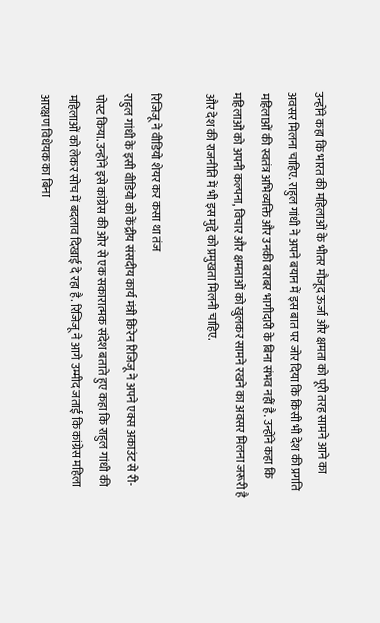उन्होंने कहा कि भारत की महिलाओं के भीतर मौजूद ऊर्जा और क्षमता को पूरी तरह सामने आने का अवसर मिलना चाहिए. राहुल गांधी ने अपने बयान में इस बात पर जोर दिया कि किसी भी देश की प्रगति महिलाओं की स्वतंत्र अभिव्यक्ति और उनकी बराबर भागीदारी के बिना संभव नहीं है. उन्होंने कहा कि महिलाओं को अपनी कल्पना, विचार और क्षमताओं को खुलकर सामने रखने का अवसर मिलना जरूरी है और देश की राजनीति में भी इस मुद्दे को प्रमुखता मिलनी चाहिए.

रिजिजू ने वीडियो शेयर कर कसा था तंज
राहुल गांधी के इसी वीडियो को केंद्रीय संसदीय कार्य मंत्री किरेन रिजिजू ने अपने एक्स अकाउंट से री-पोस्ट किया. उन्होंने इसे कांग्रेस की ओर से एक सकारात्मक संदेश बताते हुए कहा कि राहुल गांधी की महिलाओं को लेकर सोच में बदलाव दिखाई दे रहा है. रिजिजू ने आगे उम्मीद जताई कि कांग्रेस महिला आरक्षण विधेयक का बिना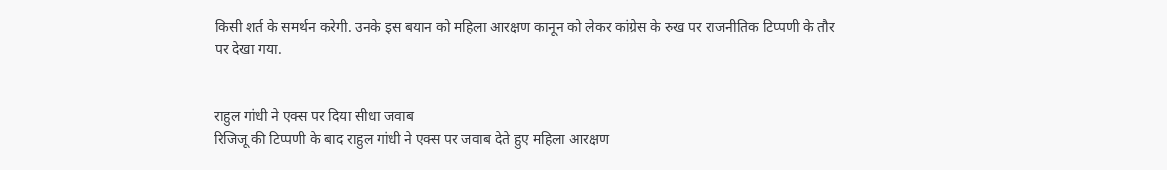किसी शर्त के समर्थन करेगी. उनके इस बयान को महिला आरक्षण कानून को लेकर कांग्रेस के रुख पर राजनीतिक टिप्पणी के तौर पर देखा गया.


राहुल गांधी ने एक्स पर दिया सीधा जवाब
रिजिजू की टिप्पणी के बाद राहुल गांधी ने एक्स पर जवाब देते हुए महिला आरक्षण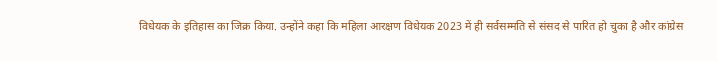विधेयक के इतिहास का जिक्र किया. उन्होंने कहा कि महिला आरक्षण विधेयक 2023 में ही सर्वसम्मति से संसद से पारित हो चुका है और कांग्रेस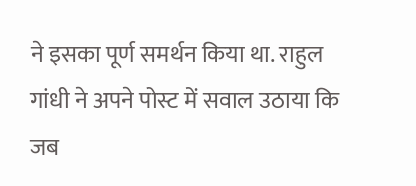ने इसका पूर्ण समर्थन किया था. राहुल गांधी ने अपने पोस्ट में सवाल उठाया कि जब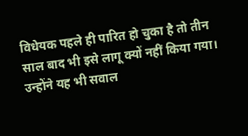विधेयक पहले ही पारित हो चुका है तो तीन साल बाद भी इसे लागू क्यों नहीं किया गया। उन्होंने यह भी सवाल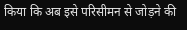किया कि अब इसे परिसीमन से जोड़ने की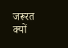जरूरत क्यों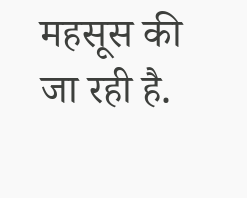महसूस की जा रही है.